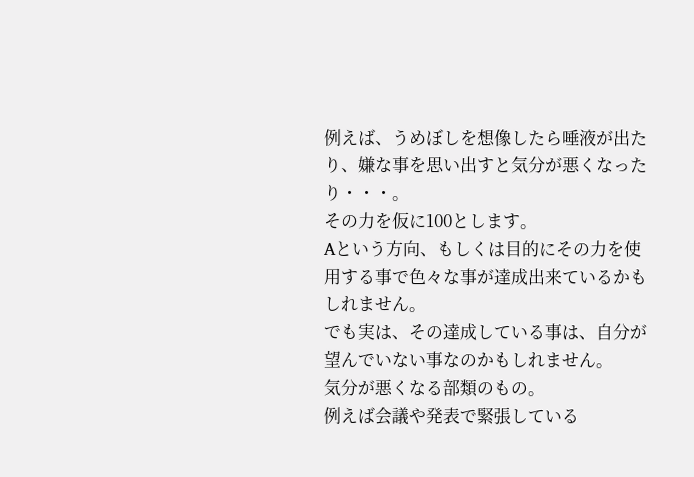例えば、うめぼしを想像したら唾液が出たり、嫌な事を思い出すと気分が悪くなったり・・・。
その力を仮に100とします。
Aという方向、もしくは目的にその力を使用する事で色々な事が達成出来ているかもしれません。
でも実は、その達成している事は、自分が望んでいない事なのかもしれません。
気分が悪くなる部類のもの。
例えば会議や発表で緊張している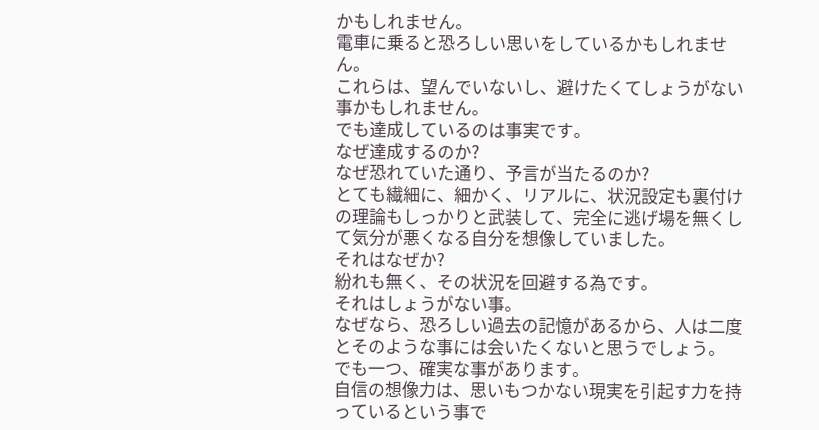かもしれません。
電車に乗ると恐ろしい思いをしているかもしれません。
これらは、望んでいないし、避けたくてしょうがない事かもしれません。
でも達成しているのは事実です。
なぜ達成するのか?
なぜ恐れていた通り、予言が当たるのか?
とても繊細に、細かく、リアルに、状況設定も裏付けの理論もしっかりと武装して、完全に逃げ場を無くして気分が悪くなる自分を想像していました。
それはなぜか?
紛れも無く、その状況を回避する為です。
それはしょうがない事。
なぜなら、恐ろしい過去の記憶があるから、人は二度とそのような事には会いたくないと思うでしょう。
でも一つ、確実な事があります。
自信の想像力は、思いもつかない現実を引起す力を持っているという事で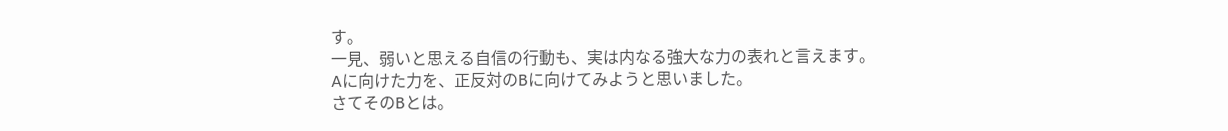す。
一見、弱いと思える自信の行動も、実は内なる強大な力の表れと言えます。
Aに向けた力を、正反対のBに向けてみようと思いました。
さてそのBとは。